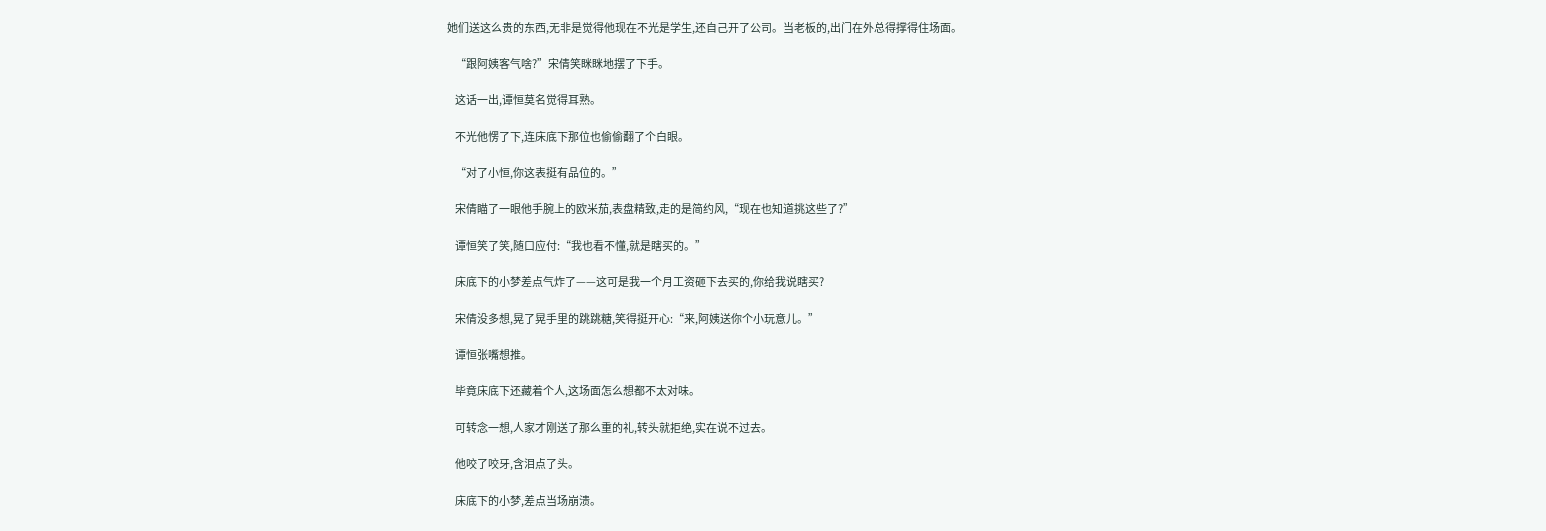她们送这么贵的东西,无非是觉得他现在不光是学生,还自己开了公司。当老板的,出门在外总得撑得住场面。

    “跟阿姨客气啥?”宋倩笑眯眯地摆了下手。

    这话一出,谭恒莫名觉得耳熟。

    不光他愣了下,连床底下那位也偷偷翻了个白眼。

    “对了小恒,你这表挺有品位的。”

    宋倩瞄了一眼他手腕上的欧米茄,表盘精致,走的是简约风,“现在也知道挑这些了?”

    谭恒笑了笑,随口应付:“我也看不懂,就是瞎买的。”

    床底下的小梦差点气炸了——这可是我一个月工资砸下去买的,你给我说瞎买?

    宋倩没多想,晃了晃手里的跳跳糖,笑得挺开心:“来,阿姨送你个小玩意儿。”

    谭恒张嘴想推。

    毕竟床底下还藏着个人,这场面怎么想都不太对味。

    可转念一想,人家才刚送了那么重的礼,转头就拒绝,实在说不过去。

    他咬了咬牙,含泪点了头。

    床底下的小梦,差点当场崩溃。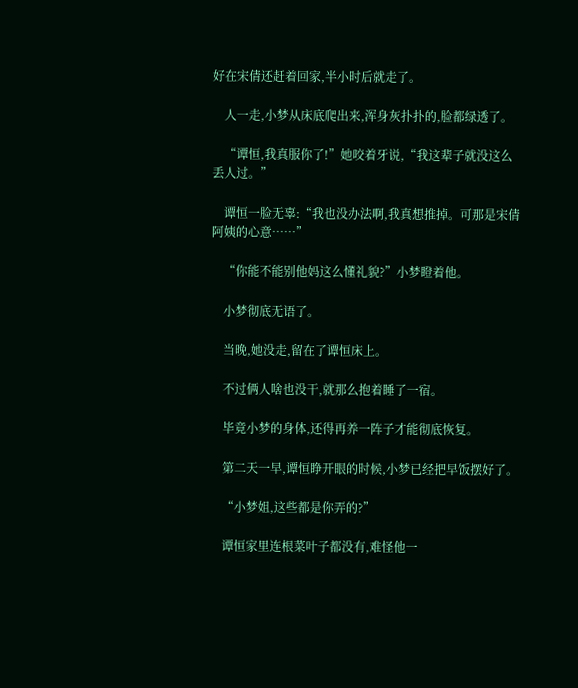好在宋倩还赶着回家,半小时后就走了。

    人一走,小梦从床底爬出来,浑身灰扑扑的,脸都绿透了。

    “谭恒,我真服你了!”她咬着牙说,“我这辈子就没这么丢人过。”

    谭恒一脸无辜:“我也没办法啊,我真想推掉。可那是宋倩阿姨的心意……”

    “你能不能别他妈这么懂礼貌?”小梦瞪着他。

    小梦彻底无语了。

    当晚,她没走,留在了谭恒床上。

    不过俩人啥也没干,就那么抱着睡了一宿。

    毕竟小梦的身体,还得再养一阵子才能彻底恢复。

    第二天一早,谭恒睁开眼的时候,小梦已经把早饭摆好了。

    “小梦姐,这些都是你弄的?”

    谭恒家里连根菜叶子都没有,难怪他一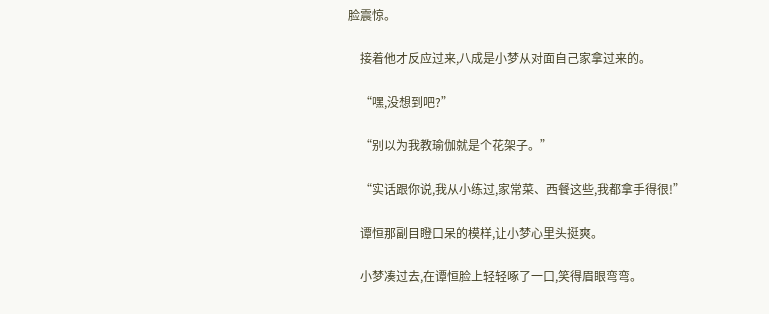脸震惊。

    接着他才反应过来,八成是小梦从对面自己家拿过来的。

    “嘿,没想到吧?”

    “别以为我教瑜伽就是个花架子。”

    “实话跟你说,我从小练过,家常菜、西餐这些,我都拿手得很!”

    谭恒那副目瞪口呆的模样,让小梦心里头挺爽。

    小梦凑过去,在谭恒脸上轻轻啄了一口,笑得眉眼弯弯。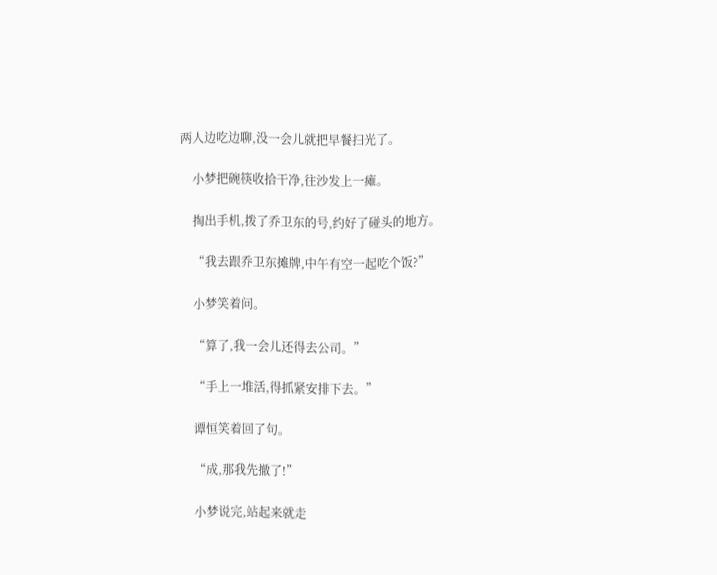两人边吃边聊,没一会儿就把早餐扫光了。

    小梦把碗筷收拾干净,往沙发上一瘫。

    掏出手机,拨了乔卫东的号,约好了碰头的地方。

    “我去跟乔卫东摊牌,中午有空一起吃个饭?”

    小梦笑着问。

    “算了,我一会儿还得去公司。”

    “手上一堆活,得抓紧安排下去。”

    谭恒笑着回了句。

    “成,那我先撤了!”

    小梦说完,站起来就走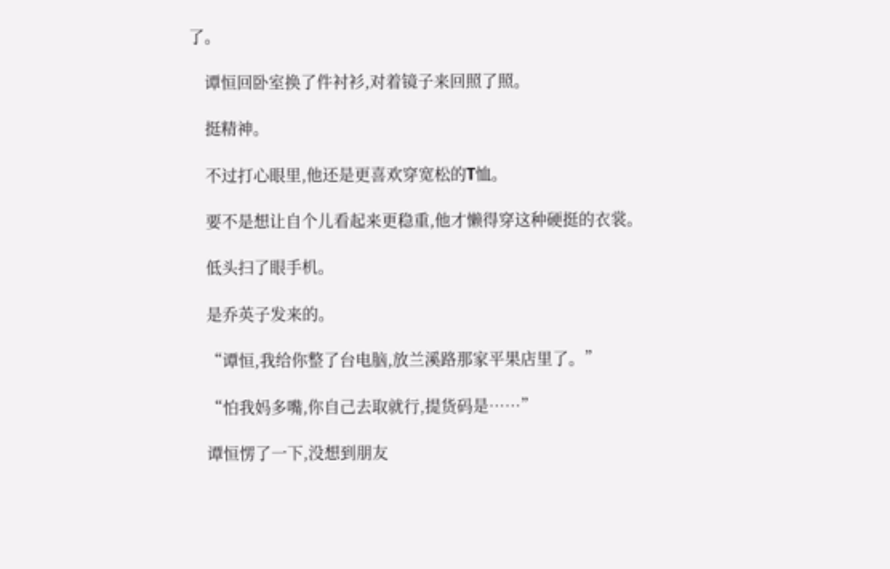了。

    谭恒回卧室换了件衬衫,对着镜子来回照了照。

    挺精神。

    不过打心眼里,他还是更喜欢穿宽松的T恤。

    要不是想让自个儿看起来更稳重,他才懒得穿这种硬挺的衣裳。

    低头扫了眼手机。

    是乔英子发来的。

    “谭恒,我给你整了台电脑,放兰溪路那家平果店里了。”

    “怕我妈多嘴,你自己去取就行,提货码是……”

    谭恒愣了一下,没想到朋友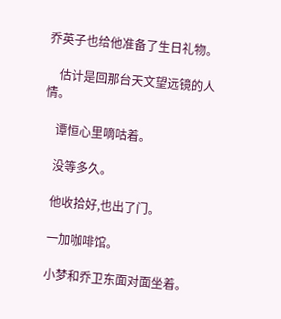乔英子也给他准备了生日礼物。

    估计是回那台天文望远镜的人情。

    谭恒心里嘀咕着。

    没等多久。

    他收拾好,也出了门。

    一加咖啡馆。

    小梦和乔卫东面对面坐着。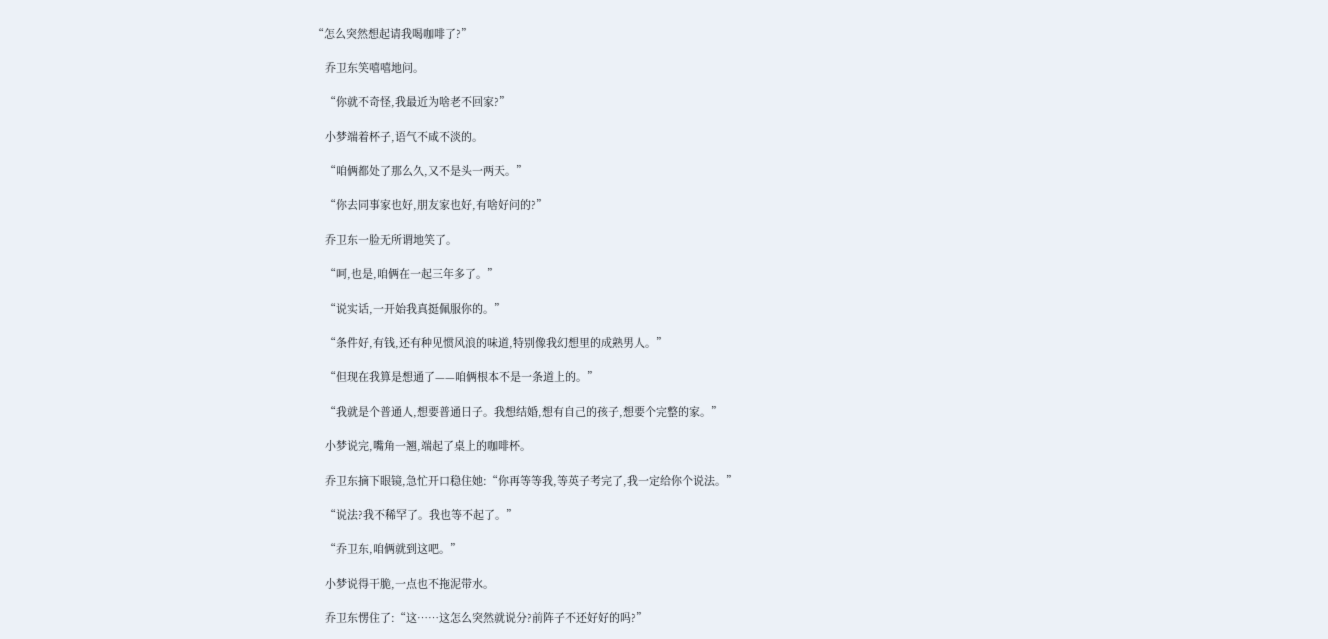“怎么突然想起请我喝咖啡了?”

    乔卫东笑嘻嘻地问。

    “你就不奇怪,我最近为啥老不回家?”

    小梦端着杯子,语气不咸不淡的。

    “咱俩都处了那么久,又不是头一两天。”

    “你去同事家也好,朋友家也好,有啥好问的?”

    乔卫东一脸无所谓地笑了。

    “呵,也是,咱俩在一起三年多了。”

    “说实话,一开始我真挺佩服你的。”

    “条件好,有钱,还有种见惯风浪的味道,特别像我幻想里的成熟男人。”

    “但现在我算是想通了——咱俩根本不是一条道上的。”

    “我就是个普通人,想要普通日子。我想结婚,想有自己的孩子,想要个完整的家。”

    小梦说完,嘴角一翘,端起了桌上的咖啡杯。

    乔卫东摘下眼镜,急忙开口稳住她:“你再等等我,等英子考完了,我一定给你个说法。”

    “说法?我不稀罕了。我也等不起了。”

    “乔卫东,咱俩就到这吧。”

    小梦说得干脆,一点也不拖泥带水。

    乔卫东愣住了:“这……这怎么突然就说分?前阵子不还好好的吗?”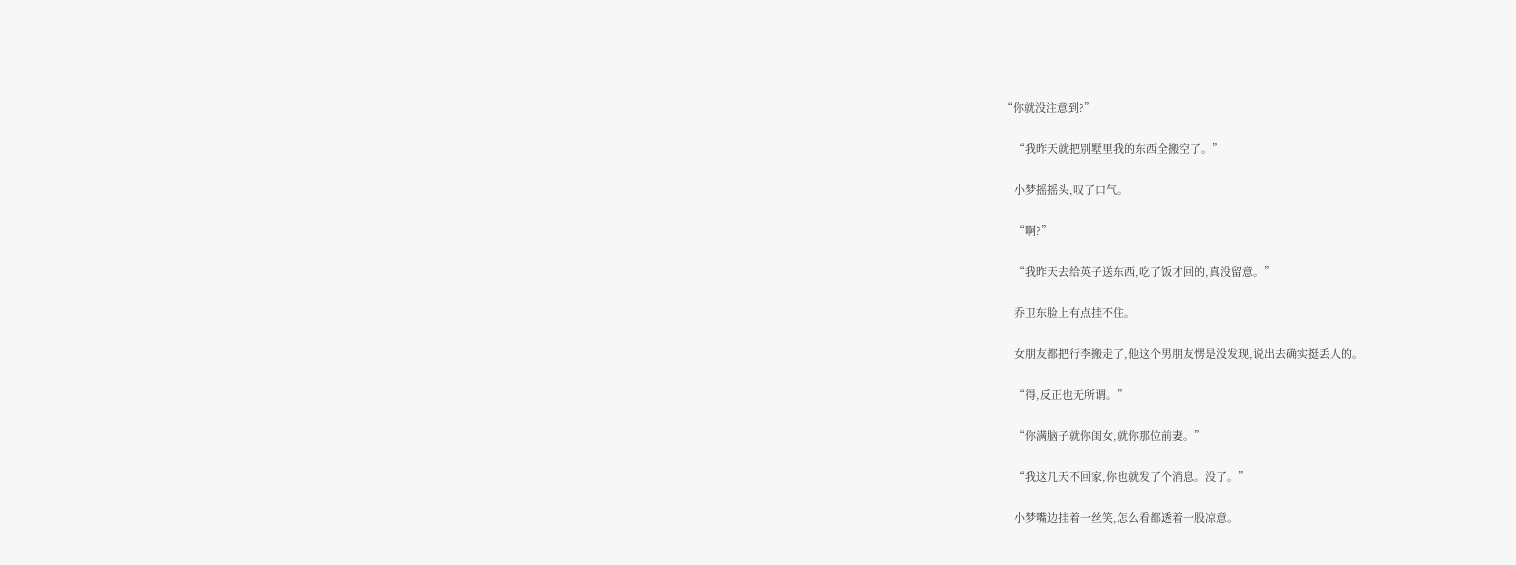“你就没注意到?”

    “我昨天就把别墅里我的东西全搬空了。”

    小梦摇摇头,叹了口气。

    “啊?”

    “我昨天去给英子送东西,吃了饭才回的,真没留意。”

    乔卫东脸上有点挂不住。

    女朋友都把行李搬走了,他这个男朋友愣是没发现,说出去确实挺丢人的。

    “得,反正也无所谓。”

    “你满脑子就你闺女,就你那位前妻。”

    “我这几天不回家,你也就发了个消息。没了。”

    小梦嘴边挂着一丝笑,怎么看都透着一股凉意。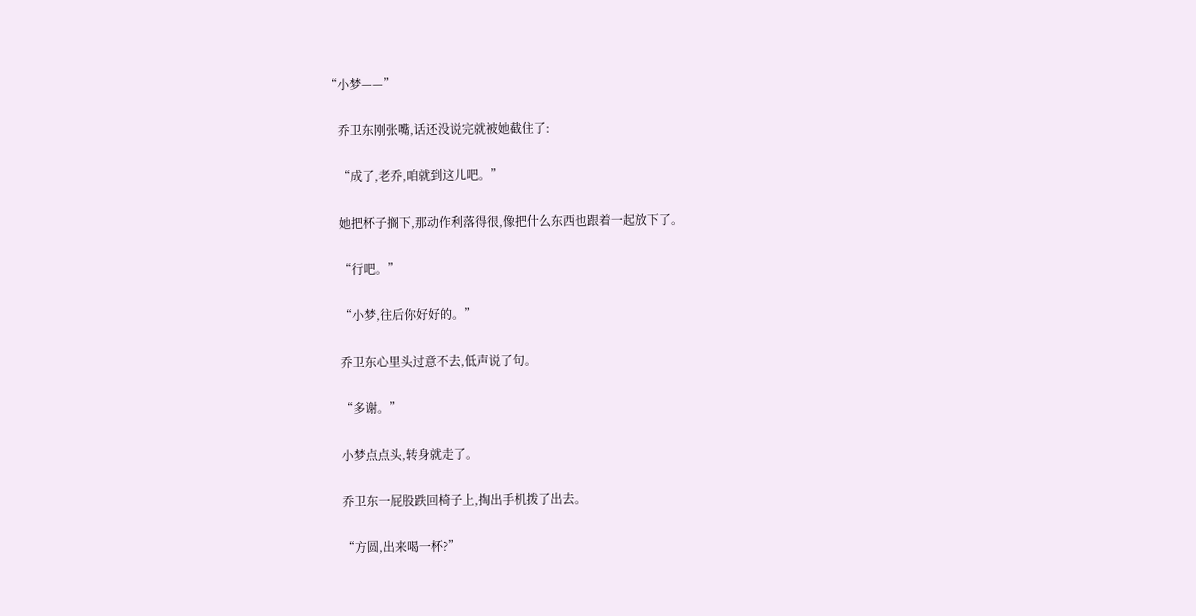“小梦——”

    乔卫东刚张嘴,话还没说完就被她截住了:

    “成了,老乔,咱就到这儿吧。”

    她把杯子搁下,那动作利落得很,像把什么东西也跟着一起放下了。

    “行吧。”

    “小梦,往后你好好的。”

    乔卫东心里头过意不去,低声说了句。

    “多谢。”

    小梦点点头,转身就走了。

    乔卫东一屁股跌回椅子上,掏出手机拨了出去。

    “方圆,出来喝一杯?”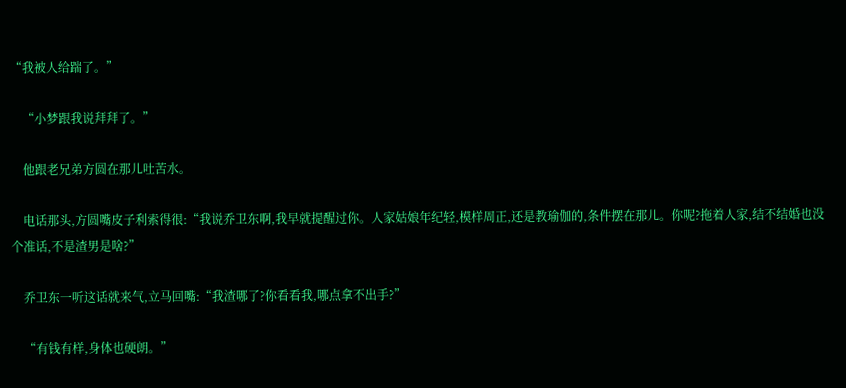“我被人给踹了。”

    “小梦跟我说拜拜了。”

    他跟老兄弟方圆在那儿吐苦水。

    电话那头,方圆嘴皮子利索得很:“我说乔卫东啊,我早就提醒过你。人家姑娘年纪轻,模样周正,还是教瑜伽的,条件摆在那儿。你呢?拖着人家,结不结婚也没个准话,不是渣男是啥?”

    乔卫东一听这话就来气,立马回嘴:“我渣哪了?你看看我,哪点拿不出手?”

    “有钱有样,身体也硬朗。”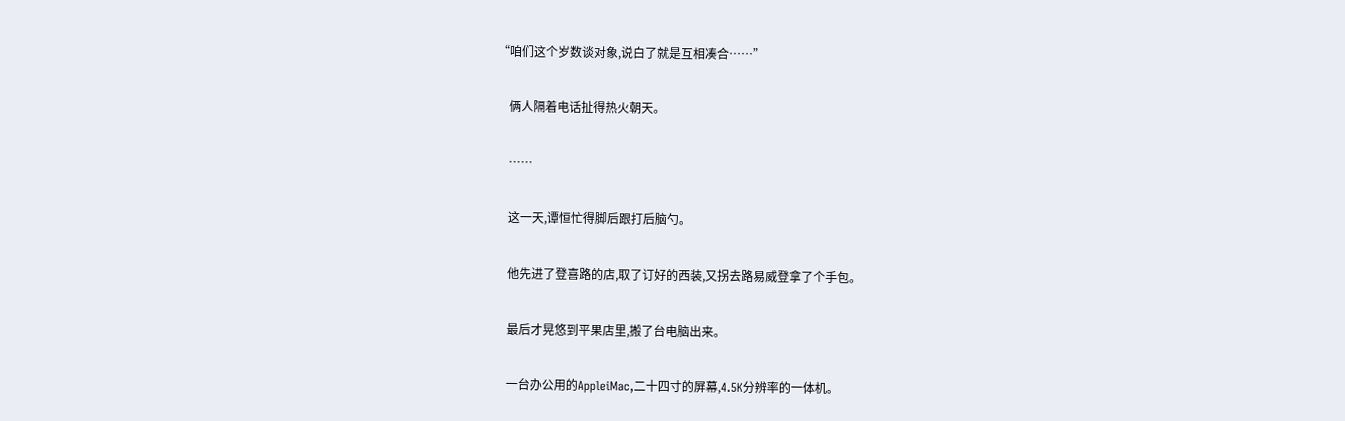“咱们这个岁数谈对象,说白了就是互相凑合……”

    俩人隔着电话扯得热火朝天。

    ……

    这一天,谭恒忙得脚后跟打后脑勺。

    他先进了登喜路的店,取了订好的西装,又拐去路易威登拿了个手包。

    最后才晃悠到平果店里,搬了台电脑出来。

    一台办公用的AppleiMac,二十四寸的屏幕,4.5K分辨率的一体机。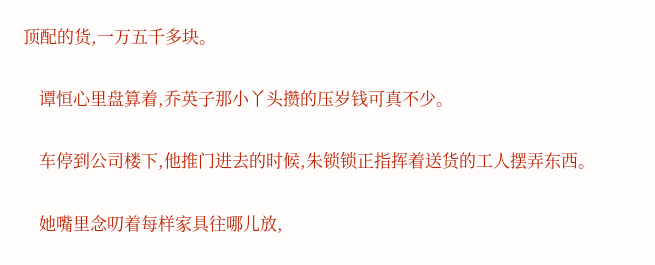顶配的货,一万五千多块。

    谭恒心里盘算着,乔英子那小丫头攒的压岁钱可真不少。

    车停到公司楼下,他推门进去的时候,朱锁锁正指挥着送货的工人摆弄东西。

    她嘴里念叨着每样家具往哪儿放,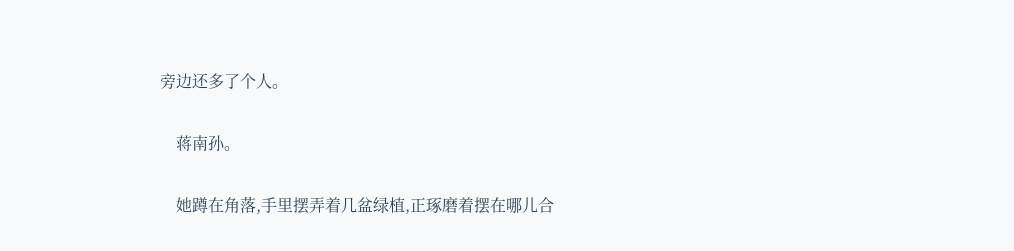旁边还多了个人。

    蒋南孙。

    她蹲在角落,手里摆弄着几盆绿植,正琢磨着摆在哪儿合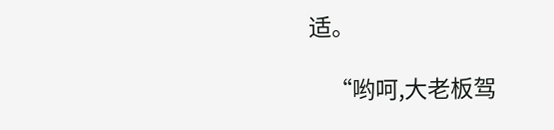适。

    “哟呵,大老板驾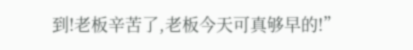到!老板辛苦了,老板今天可真够早的!”